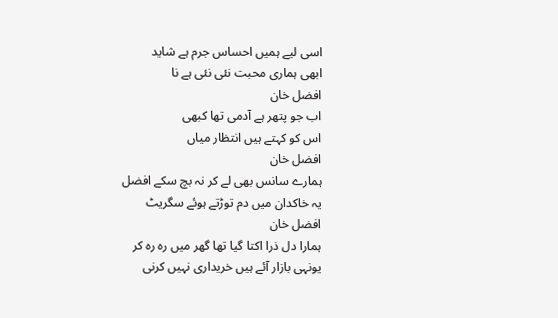اسی لیے ہمیں احساس جرم ہے شاید
ابھی ہماری محبت نئی نئی ہے نا
افضل خان
اب جو پتھر ہے آدمی تھا کبھی
اس کو کہتے ہیں انتظار میاں
افضل خان
ہمارے سانس بھی لے کر نہ بچ سکے افضل
یہ خاکدان میں دم توڑتے ہوئے سگریٹ
افضل خان
ہمارا دل ذرا اکتا گیا تھا گھر میں رہ رہ کر
یونہی بازار آئے ہیں خریداری نہیں کرنی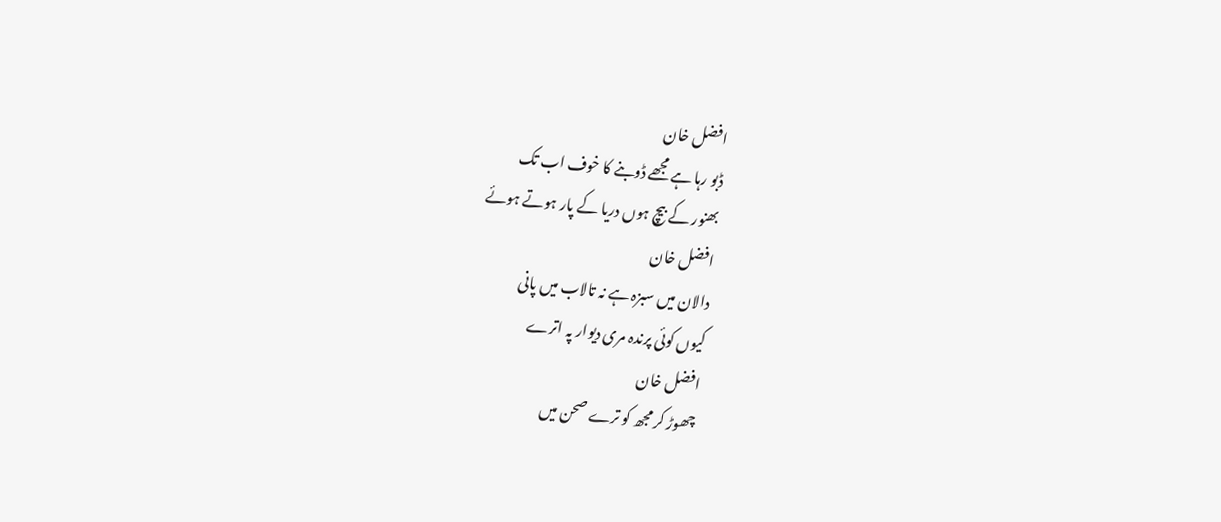افضل خان
ڈبو رہا ہے مجھے ڈوبنے کا خوف اب تک
بھنور کے بیچ ہوں دریا کے پار ہوتے ہوئے
افضل خان
دالان میں سبزہ ہے نہ تالاب میں پانی
کیوں کوئی پرندہ مری دیوار پہ اترے
افضل خان
چھوڑ کر مجھ کو ترے صحن میں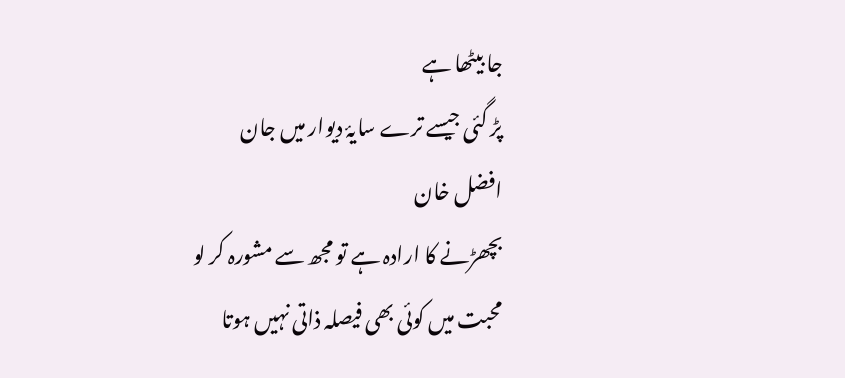جا بیٹھا ہے
پڑ گئی جیسے ترے سایۂ دیوار میں جان
افضل خان
بچھڑنے کا ارادہ ہے تو مجھ سے مشورہ کر لو
محبت میں کوئی بھی فیصلہ ذاتی نہیں ہوتا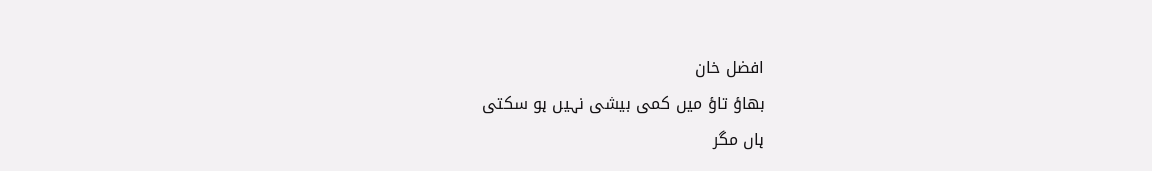افضل خان
بھاؤ تاؤ میں کمی بیشی نہیں ہو سکتی
ہاں مگر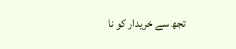تجھ سے خریدار کو نا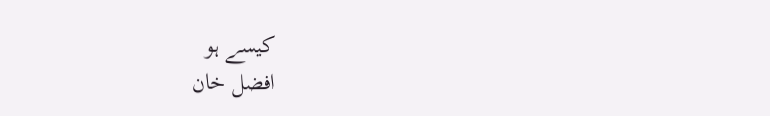کیسے ہو
افضل خان